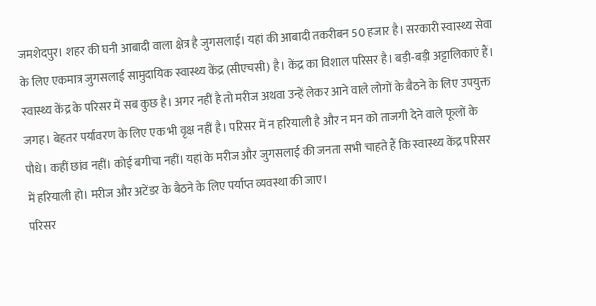जमशेदपुर। शहर की घनी आबादी वाला क्षेत्र है जुगसलाई। यहां की आबादी तकरीबन 50 हजार है। सरकारी स्वास्थ्य सेवा के लिए एकमात्र जुगसलाई सामुदायिक स्वास्थ्य केंद्र (सीएचसी) है। केंद्र का विशाल परिसर है। बड़ी-बड़ी अट्टालिकाएं हैं। स्वास्थ्य केंद्र के परिसर में सब कुछ है। अगर नहीं है तो मरीज अथवा उन्हें लेकर आने वाले लोगों के बैठने के लिए उपयुक्त जगह। बेहतर पर्यावरण के लिए एक भी वृक्ष नहीं है। परिसर में न हरियाली है और न मन को ताजगी देने वाले फूलों के पौधे। कहीं छांव नहीं। कोई बगीचा नहीं। यहां के मरीज और जुगसलाई की जनता सभी चाहते हैं कि स्वास्थ्य केंद्र परिसर में हरियाली हो। मरीज और अटेंडर के बैठने के लिए पर्याप्त व्यवस्था की जाए।
परिसर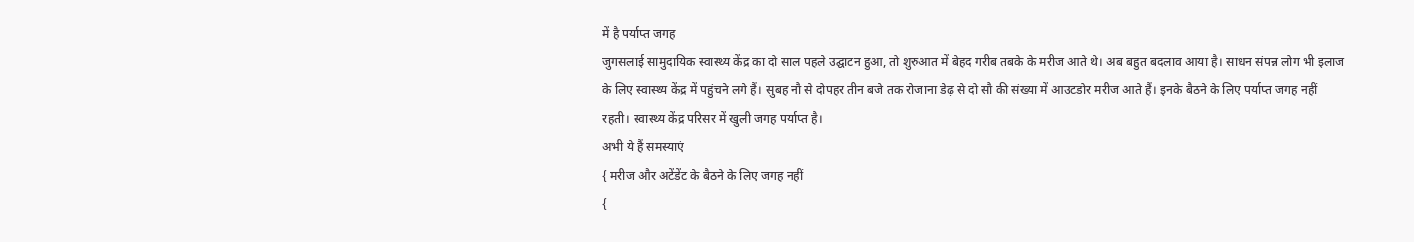में है पर्याप्त जगह
जुगसलाई सामुदायिक स्वास्थ्य केंद्र का दो साल पहले उद्घाटन हुआ, तो शुरुआत में बेहद गरीब तबके के मरीज आते थे। अब बहुत बदलाव आया है। साधन संपन्न लोग भी इलाज के लिए स्वास्थ्य केंद्र में पहुंचने लगे हैं। सुबह नौ से दोपहर तीन बजे तक रोजाना डेढ़ से दो सौ की संख्या में आउटडोर मरीज आते हैं। इनके बैठने के लिए पर्याप्त जगह नहीं रहती। स्वास्थ्य केंद्र परिसर में खुली जगह पर्याप्त है।
अभी ये हैं समस्याएं
{ मरीज और अटेंडेंट के बैठने के लिए जगह नहीं
{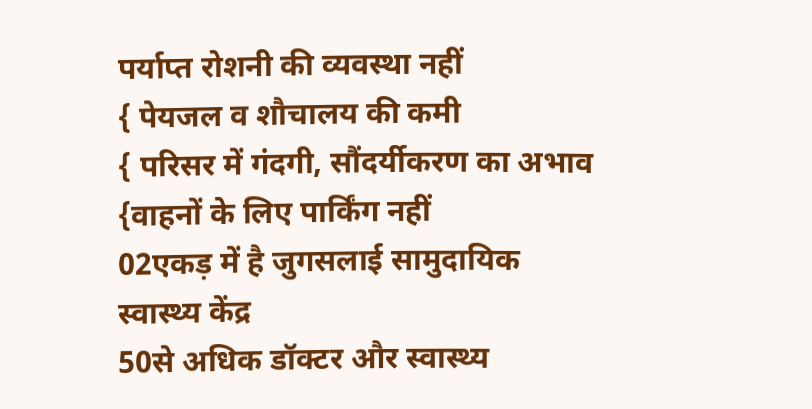पर्याप्त रोशनी की व्यवस्था नहीं
{ पेयजल व शौचालय की कमी
{ परिसर में गंदगी, सौंदर्यीकरण का अभाव
{वाहनों के लिए पार्किंग नहीं
02एकड़ में है जुगसलाई सामुदायिक स्वास्थ्य केंद्र
50से अधिक डॉक्टर और स्वास्थ्य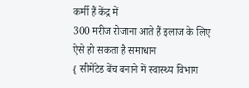कर्मी हैं केंद्र में
300 मरीज रोजाना आते हैं इलाज के लिए
ऐसे हो सकता है समाधान
{ सीमेंटेड बेंच बनाने में स्वास्थ्य विभाग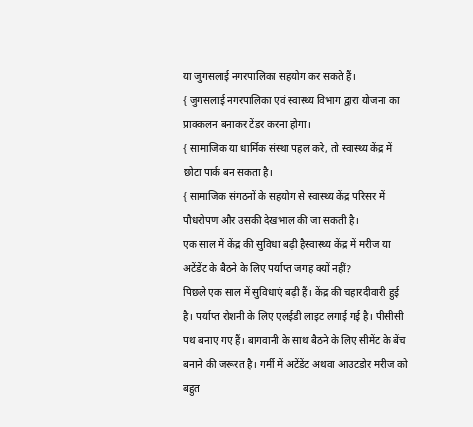या जुगसलाई नगरपालिका सहयोग कर सकते हैं।
{ जुगसलाई नगरपालिका एवं स्वास्थ्य विभाग द्वारा योजना का प्राक्कलन बनाकर टेंडर करना होगा।
{ सामाजिक या धार्मिक संस्था पहल करे, तो स्वास्थ्य केंद्र में छोटा पार्क बन सकता है।
{ सामाजिक संगठनों के सहयोग से स्वास्थ्य केंद्र परिसर में पौधरोपण और उसकी देखभाल की जा सकती है।
एक साल में केंद्र की सुविधा बढ़ी हैस्वास्थ्य केंद्र में मरीज या अटेंडेंट के बैठने के लिए पर्याप्त जगह क्यों नहीं?
पिछले एक साल में सुविधाएं बढ़ी हैं। केंद्र की चहारदीवारी हुई है। पर्याप्त रोशनी के लिए एलईडी लाइट लगाई गई है। पीसीसी पथ बनाए गए हैं। बागवानी के साथ बैठने के लिए सीमेंट के बेंच बनाने की जरूरत है। गर्मी में अटेंडेंट अथवा आउटडोर मरीज को बहुत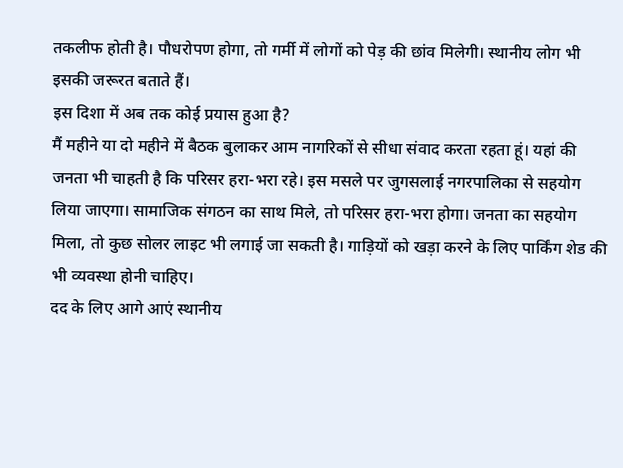तकलीफ होती है। पौधरोपण होगा, तो गर्मी में लोगों को पेड़ की छांव मिलेगी। स्थानीय लोग भी इसकी जरूरत बताते हैं।
इस दिशा में अब तक कोई प्रयास हुआ है?
मैं महीने या दो महीने में बैठक बुलाकर आम नागरिकों से सीधा संवाद करता रहता हूं। यहां की जनता भी चाहती है कि परिसर हरा-भरा रहे। इस मसले पर जुगसलाई नगरपालिका से सहयोग लिया जाएगा। सामाजिक संगठन का साथ मिले, तो परिसर हरा-भरा होगा। जनता का सहयोग मिला, तो कुछ सोलर लाइट भी लगाई जा सकती है। गाड़ियों को खड़ा करने के लिए पार्किंग शेड की भी व्यवस्था होनी चाहिए।
दद के लिए आगे आएं स्थानीय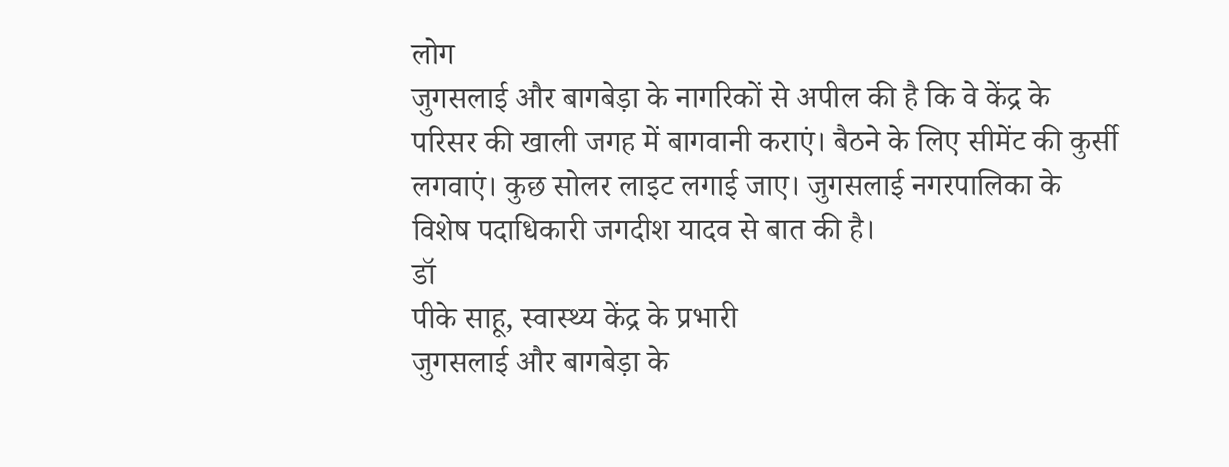लोग
जुगसलाई और बागबेड़ा के नागरिकों से अपील की है कि वे केंद्र के परिसर की खाली जगह में बागवानी कराएं। बैठने के लिए सीमेंट की कुर्सी लगवाएं। कुछ सोलर लाइट लगाई जाए। जुगसलाई नगरपालिका के विशेष पदाधिकारी जगदीश यादव से बात की है।
डॉ
पीके साहू, स्वास्थ्य केंद्र के प्रभारी
जुगसलाई और बागबेड़ा के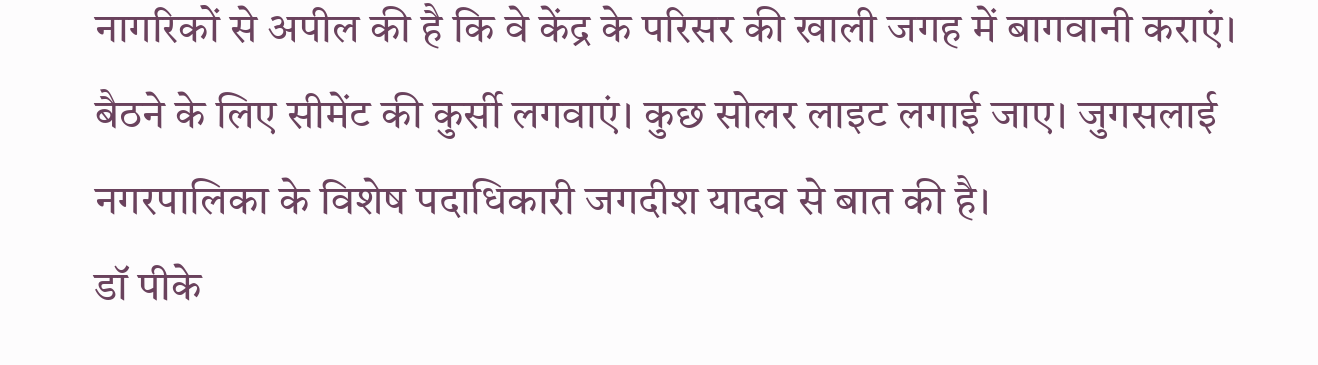नागरिकों से अपील की है कि वे केंद्र के परिसर की खाली जगह में बागवानी कराएं। बैठने के लिए सीमेंट की कुर्सी लगवाएं। कुछ सोलर लाइट लगाई जाए। जुगसलाई नगरपालिका के विशेष पदाधिकारी जगदीश यादव से बात की है।
डॉ पीके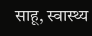साहू, स्वास्थ्य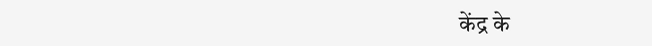केंद्र के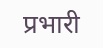प्रभारी